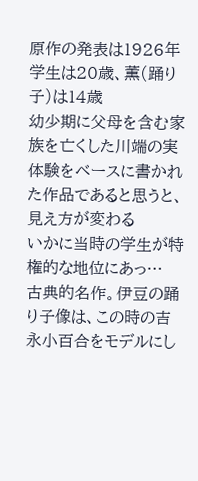原作の発表は1926年
学生は20歳、薫(踊り子)は14歳
幼少期に父母を含む家族を亡くした川端の実体験をベースに書かれた作品であると思うと、見え方が変わる
いかに当時の学生が特権的な地位にあっ…
古典的名作。伊豆の踊り子像は、この時の吉永小百合をモデルにし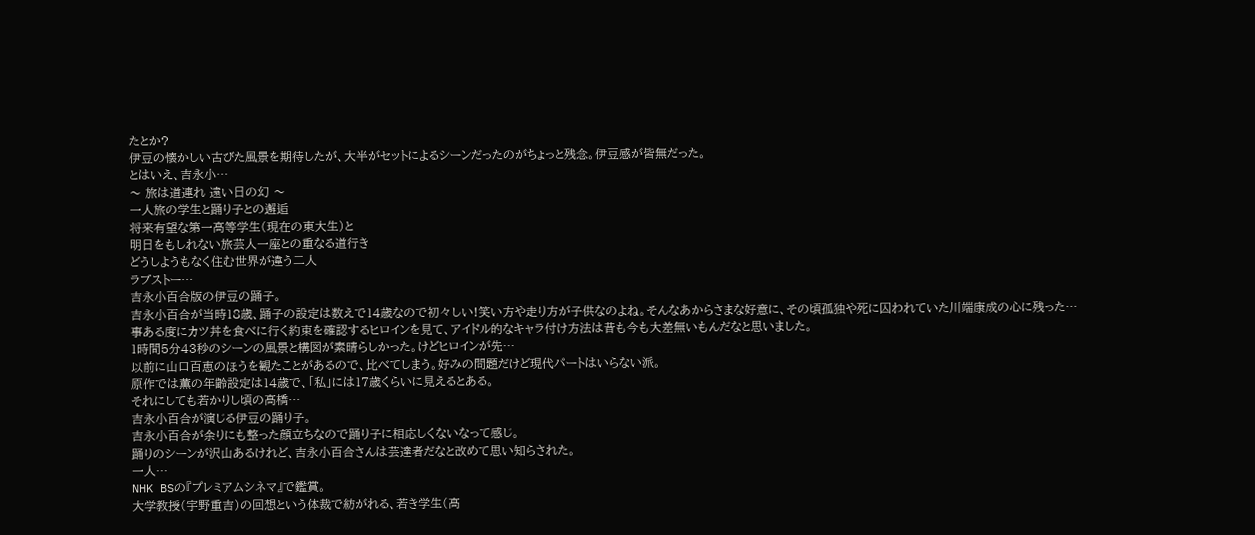たとか?
伊豆の懐かしい古びた風景を期待したが、大半がセットによるシーンだったのがちょっと残念。伊豆感が皆無だった。
とはいえ、吉永小…
〜 旅は道連れ 遠い日の幻 〜
一人旅の学生と踊り子との邂逅
将来有望な第一高等学生(現在の東大生)と
明日をもしれない旅芸人一座との重なる道行き
どうしようもなく住む世界が違う二人
ラブストー…
吉永小百合版の伊豆の踊子。
吉永小百合が当時18歳、踊子の設定は数えで14歳なので初々しい!笑い方や走り方が子供なのよね。そんなあからさまな好意に、その頃孤独や死に囚われていた川端康成の心に残った…
事ある度にカツ丼を食べに行く約束を確認するヒロインを見て、アイドル的なキャラ付け方法は昔も今も大差無いもんだなと思いました。
1時間5分43秒のシーンの風景と構図が素晴らしかった。けどヒロインが先…
以前に山口百恵のほうを観たことがあるので、比べてしまう。好みの問題だけど現代パートはいらない派。
原作では薫の年齢設定は14歳で、「私」には17歳くらいに見えるとある。
それにしても若かりし頃の高橋…
吉永小百合が演じる伊豆の踊り子。
吉永小百合が余りにも整った顔立ちなので踊り子に相応しくないなって感じ。
踊りのシーンが沢山あるけれど、吉永小百合さんは芸達者だなと改めて思い知らされた。
一人…
NHK BSの『プレミアムシネマ』で鑑賞。
大学教授(宇野重吉)の回想という体裁で紡がれる、若き学生(高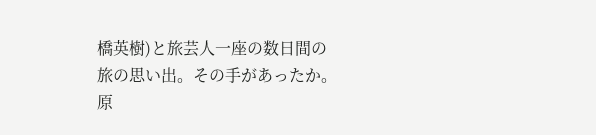橋英樹)と旅芸人一座の数日間の旅の思い出。その手があったか。
原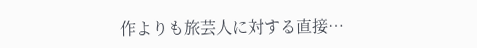作よりも旅芸人に対する直接…